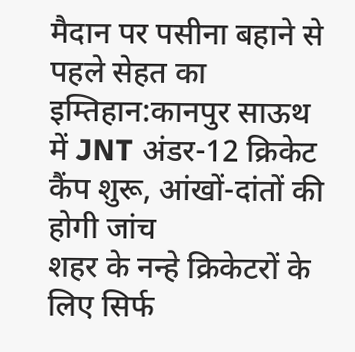मैदान पर पसीना बहाने से पहले सेहत का इम्तिहान:कानपुर साऊथ में JNT अंडर-12 क्रिकेट कैंप शुरू, आंखों-दांतों की होगी जांच
शहर के नन्हे क्रिकेटरों के लिए सिर्फ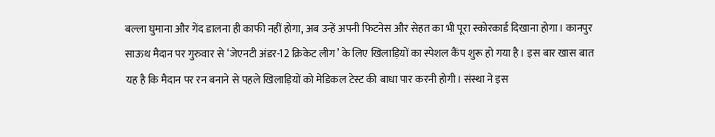बल्ला घुमाना और गेंद डालना ही काफी नहीं होगा, अब उन्हें अपनी फिटनेस और सेहत का भी पूरा स्कोरकार्ड दिखाना होगा। कानपुर साऊथ मैदान पर गुरुवार से ‘जेएनटी अंडर-12 क्रिकेट लीग’ के लिए खिलाड़ियों का स्पेशल कैंप शुरू हो गया है। इस बार खास बात यह है कि मैदान पर रन बनाने से पहले खिलाड़ियों को मेडिकल टेस्ट की बाधा पार करनी होगी। संस्था ने इस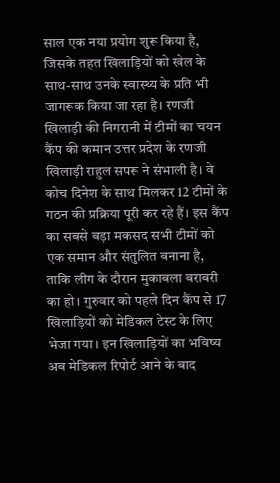साल एक नया प्रयोग शुरू किया है, जिसके तहत खिलाड़ियों को खेल के साथ-साथ उनके स्वास्थ्य के प्रति भी जागरूक किया जा रहा है। रणजी खिलाड़ी की निगरानी में टीमों का चयन कैंप की कमान उत्तर प्रदेश के रणजी खिलाड़ी राहुल सपरू ने संभाली है। वे कोच दिनेश के साथ मिलकर 12 टीमों के गठन की प्रक्रिया पूरी कर रहे हैं। इस कैंप का सबसे बड़ा मकसद सभी टीमों को एक समान और संतुलित बनाना है, ताकि लीग के दौरान मुकाबला बराबरी का हो। गुरुवार को पहले दिन कैंप से 17 खिलाड़ियों को मेडिकल टेस्ट के लिए भेजा गया। इन खिलाड़ियों का भविष्य अब मेडिकल रिपोर्ट आने के बाद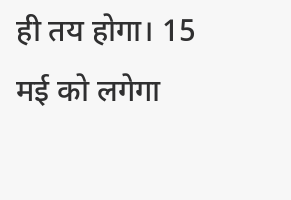ही तय होगा। 15 मई को लगेगा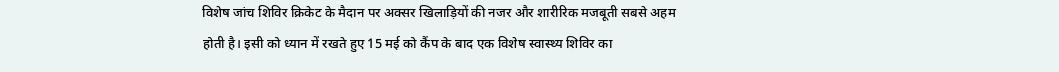विशेष जांच शिविर क्रिकेट के मैदान पर अक्सर खिलाड़ियों की नजर और शारीरिक मजबूती सबसे अहम होती है। इसी को ध्यान में रखते हुए 15 मई को कैंप के बाद एक विशेष स्वास्थ्य शिविर का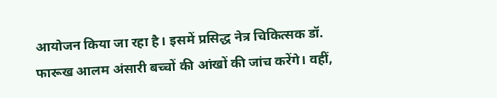आयोजन किया जा रहा है। इसमें प्रसिद्ध नेत्र चिकित्सक डॉ. फारूख आलम अंसारी बच्चों की आंखों की जांच करेंगे। वहीं,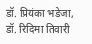डॉ. प्रियंका भडेजा, डॉ. रिदिमा तिवारी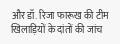और डॉ. रिजा फारूख की टीम खिलाड़ियों के दांतों की जांच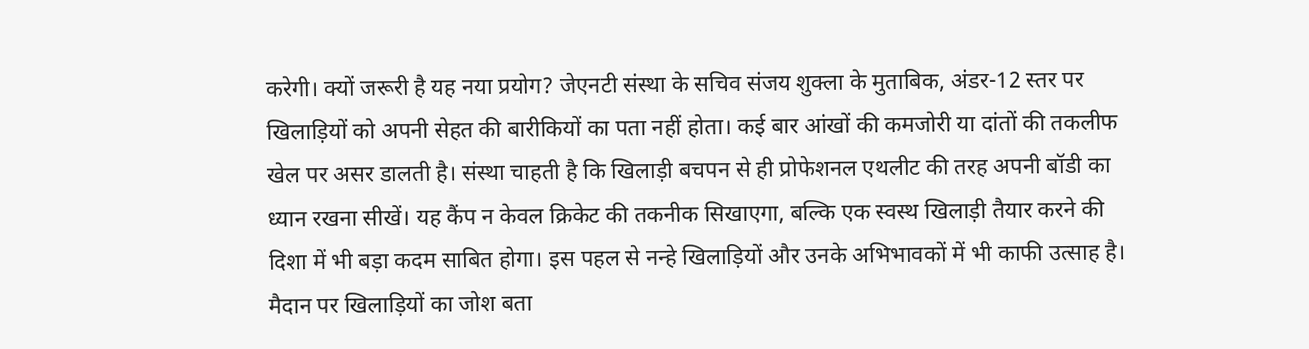करेगी। क्यों जरूरी है यह नया प्रयोग? जेएनटी संस्था के सचिव संजय शुक्ला के मुताबिक, अंडर-12 स्तर पर खिलाड़ियों को अपनी सेहत की बारीकियों का पता नहीं होता। कई बार आंखों की कमजोरी या दांतों की तकलीफ खेल पर असर डालती है। संस्था चाहती है कि खिलाड़ी बचपन से ही प्रोफेशनल एथलीट की तरह अपनी बॉडी का ध्यान रखना सीखें। यह कैंप न केवल क्रिकेट की तकनीक सिखाएगा, बल्कि एक स्वस्थ खिलाड़ी तैयार करने की दिशा में भी बड़ा कदम साबित होगा। इस पहल से नन्हे खिलाड़ियों और उनके अभिभावकों में भी काफी उत्साह है। मैदान पर खिलाड़ियों का जोश बता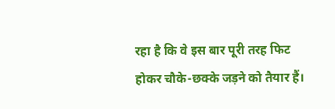रहा है कि वे इस बार पूरी तरह फिट होकर चौके-छक्के जड़ने को तैयार हैं।